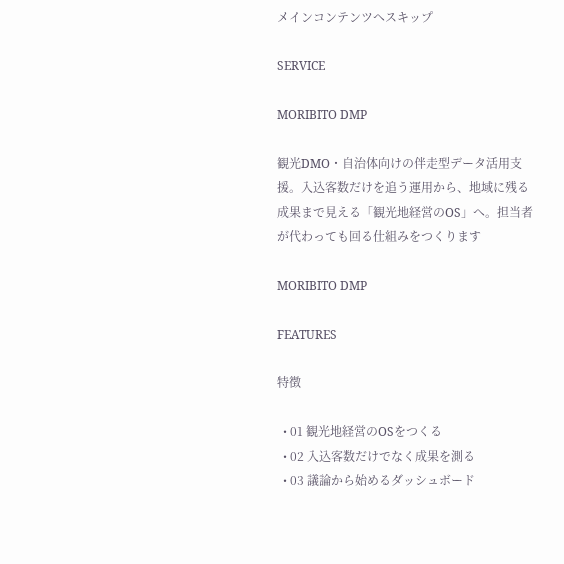メインコンテンツへスキップ

SERVICE

MORIBITO DMP

観光DMO・自治体向けの伴走型データ活用支援。入込客数だけを追う運用から、地域に残る成果まで見える「観光地経営のOS」へ。担当者が代わっても回る仕組みをつくります

MORIBITO DMP

FEATURES

特徴

  • 01 観光地経営のOSをつくる
  • 02 入込客数だけでなく成果を測る
  • 03 議論から始めるダッシュボード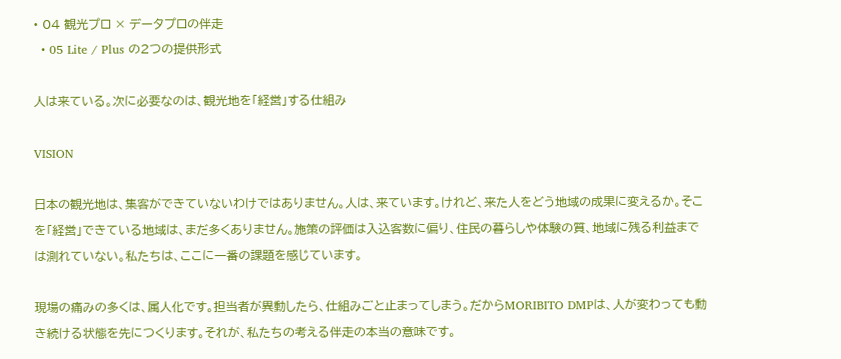• 04 観光プロ × データプロの伴走
  • 05 Lite / Plus の2つの提供形式

人は来ている。次に必要なのは、観光地を「経営」する仕組み

VISION

日本の観光地は、集客ができていないわけではありません。人は、来ています。けれど、来た人をどう地域の成果に変えるか。そこを「経営」できている地域は、まだ多くありません。施策の評価は入込客数に偏り、住民の暮らしや体験の質、地域に残る利益までは測れていない。私たちは、ここに一番の課題を感じています。

現場の痛みの多くは、属人化です。担当者が異動したら、仕組みごと止まってしまう。だからMORIBITO DMPは、人が変わっても動き続ける状態を先につくります。それが、私たちの考える伴走の本当の意味です。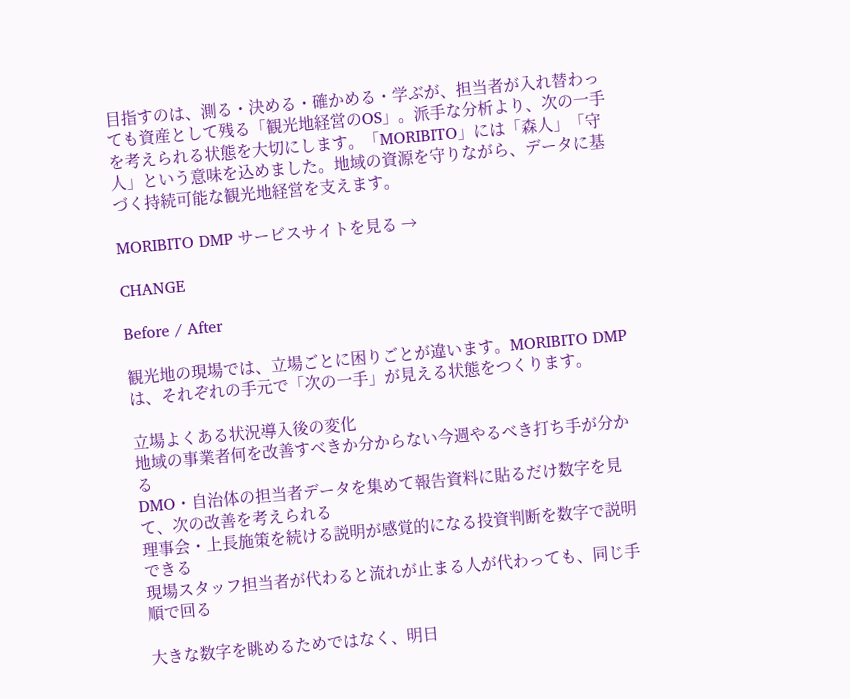目指すのは、測る・決める・確かめる・学ぶが、担当者が入れ替わっても資産として残る「観光地経営のOS」。派手な分析より、次の一手を考えられる状態を大切にします。「MORIBITO」には「森人」「守人」という意味を込めました。地域の資源を守りながら、データに基づく持続可能な観光地経営を支えます。

MORIBITO DMP サービスサイトを見る →

CHANGE

Before / After

観光地の現場では、立場ごとに困りごとが違います。MORIBITO DMPは、それぞれの手元で「次の一手」が見える状態をつくります。

立場よくある状況導入後の変化
地域の事業者何を改善すべきか分からない今週やるべき打ち手が分かる
DMO・自治体の担当者データを集めて報告資料に貼るだけ数字を見て、次の改善を考えられる
理事会・上長施策を続ける説明が感覚的になる投資判断を数字で説明できる
現場スタッフ担当者が代わると流れが止まる人が代わっても、同じ手順で回る

大きな数字を眺めるためではなく、明日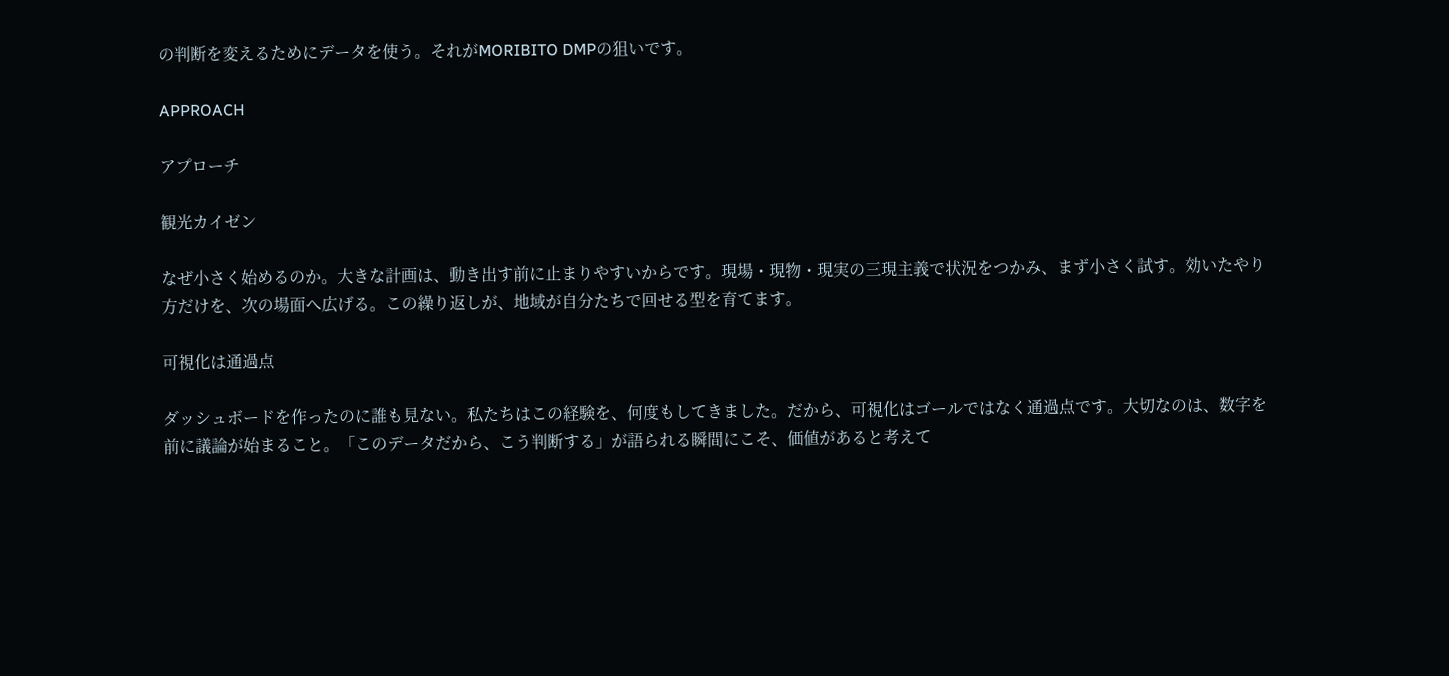の判断を変えるためにデータを使う。それがMORIBITO DMPの狙いです。

APPROACH

アプローチ

観光カイゼン

なぜ小さく始めるのか。大きな計画は、動き出す前に止まりやすいからです。現場・現物・現実の三現主義で状況をつかみ、まず小さく試す。効いたやり方だけを、次の場面へ広げる。この繰り返しが、地域が自分たちで回せる型を育てます。

可視化は通過点

ダッシュボードを作ったのに誰も見ない。私たちはこの経験を、何度もしてきました。だから、可視化はゴールではなく通過点です。大切なのは、数字を前に議論が始まること。「このデータだから、こう判断する」が語られる瞬間にこそ、価値があると考えて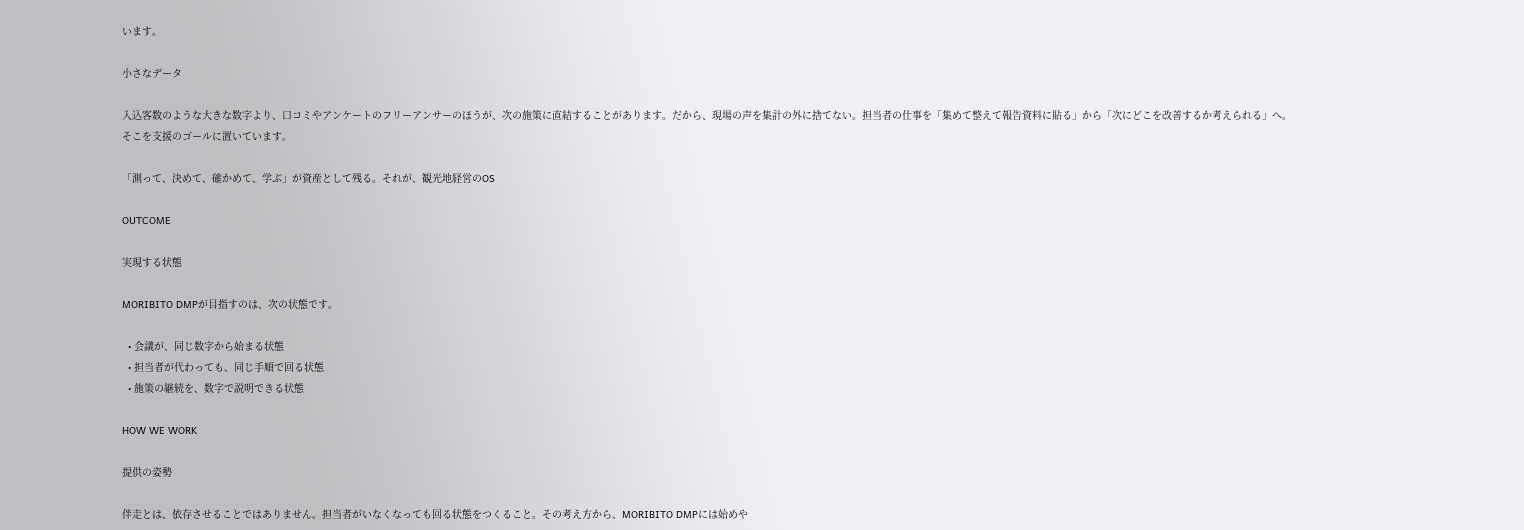います。

小さなデータ

入込客数のような大きな数字より、口コミやアンケートのフリーアンサーのほうが、次の施策に直結することがあります。だから、現場の声を集計の外に捨てない。担当者の仕事を「集めて整えて報告資料に貼る」から「次にどこを改善するか考えられる」へ。そこを支援のゴールに置いています。

「測って、決めて、確かめて、学ぶ」が資産として残る。それが、観光地経営のOS

OUTCOME

実現する状態

MORIBITO DMPが目指すのは、次の状態です。

  • 会議が、同じ数字から始まる状態
  • 担当者が代わっても、同じ手順で回る状態
  • 施策の継続を、数字で説明できる状態

HOW WE WORK

提供の姿勢

伴走とは、依存させることではありません。担当者がいなくなっても回る状態をつくること。その考え方から、MORIBITO DMPには始めや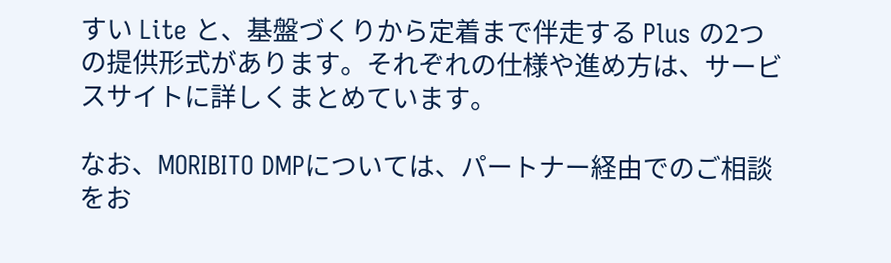すい Lite と、基盤づくりから定着まで伴走する Plus の2つの提供形式があります。それぞれの仕様や進め方は、サービスサイトに詳しくまとめています。

なお、MORIBITO DMPについては、パートナー経由でのご相談をお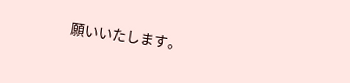願いいたします。